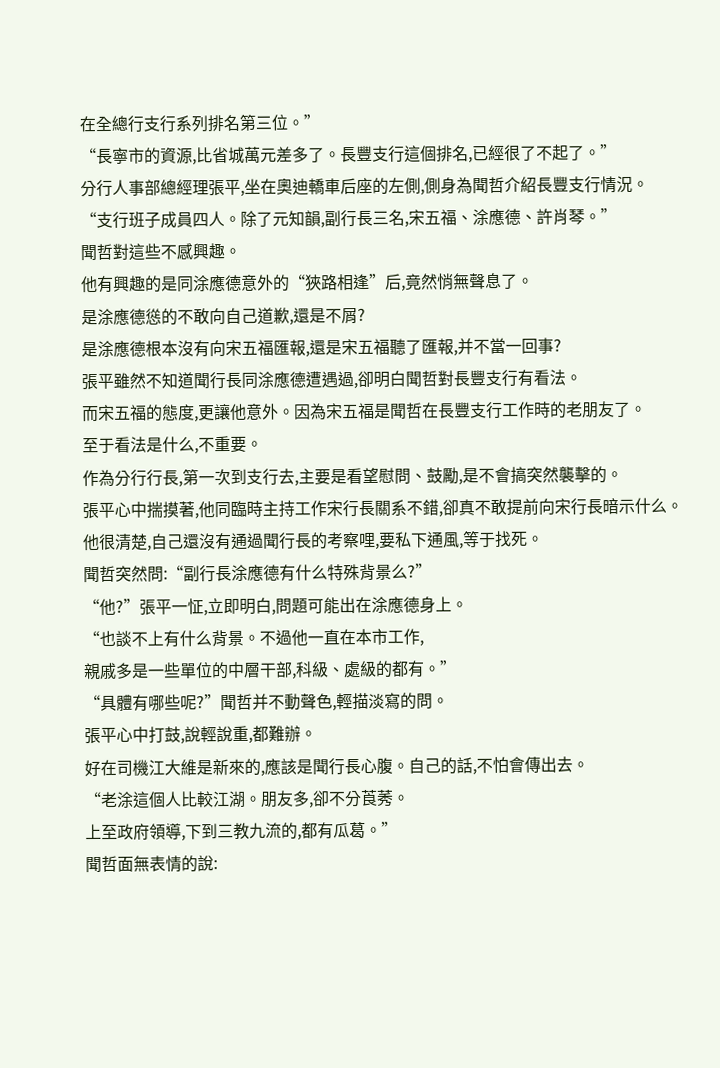在全總行支行系列排名第三位。”
“長寧市的資源,比省城萬元差多了。長豐支行這個排名,已經很了不起了。”
分行人事部總經理張平,坐在奧迪轎車后座的左側,側身為聞哲介紹長豐支行情況。
“支行班子成員四人。除了元知韻,副行長三名,宋五福、涂應德、許肖琴。”
聞哲對這些不感興趣。
他有興趣的是同涂應德意外的“狹路相逢”后,竟然悄無聲息了。
是涂應德慫的不敢向自己道歉,還是不屑?
是涂應德根本沒有向宋五福匯報,還是宋五福聽了匯報,并不當一回事?
張平雖然不知道聞行長同涂應德遭遇過,卻明白聞哲對長豐支行有看法。
而宋五福的態度,更讓他意外。因為宋五福是聞哲在長豐支行工作時的老朋友了。
至于看法是什么,不重要。
作為分行行長,第一次到支行去,主要是看望慰問、鼓勵,是不會搞突然襲擊的。
張平心中揣摸著,他同臨時主持工作宋行長關系不錯,卻真不敢提前向宋行長暗示什么。
他很清楚,自己還沒有通過聞行長的考察哩,要私下通風,等于找死。
聞哲突然問:“副行長涂應德有什么特殊背景么?”
“他?”張平一怔,立即明白,問題可能出在涂應德身上。
“也談不上有什么背景。不過他一直在本市工作,
親戚多是一些單位的中層干部,科級、處級的都有。”
“具體有哪些呢?”聞哲并不動聲色,輕描淡寫的問。
張平心中打鼓,說輕說重,都難辦。
好在司機江大維是新來的,應該是聞行長心腹。自己的話,不怕會傳出去。
“老涂這個人比較江湖。朋友多,卻不分莨莠。
上至政府領導,下到三教九流的,都有瓜葛。”
聞哲面無表情的說: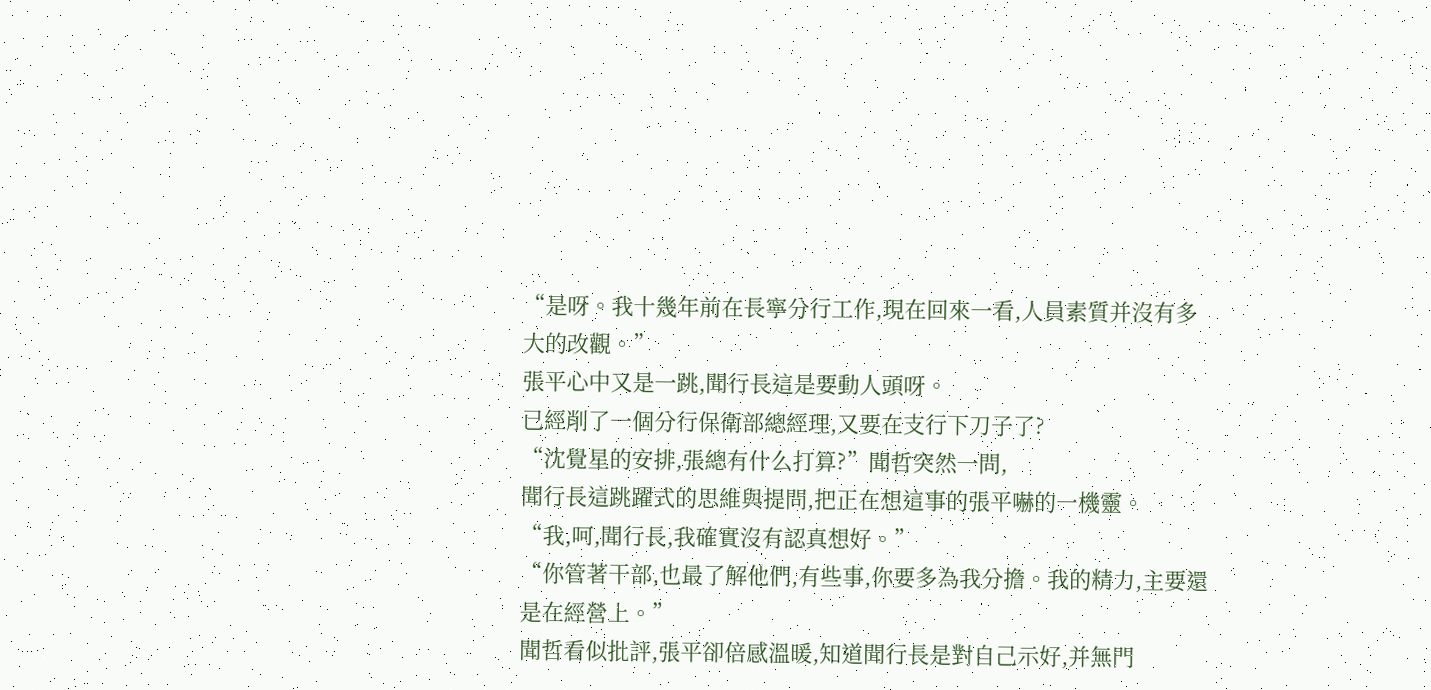“是呀。我十幾年前在長寧分行工作,現在回來一看,人員素質并沒有多大的改觀。”
張平心中又是一跳,聞行長這是要動人頭呀。
已經削了一個分行保衛部總經理,又要在支行下刀子了?
“沈覺星的安排,張總有什么打算?”聞哲突然一問,
聞行長這跳躍式的思維與提問,把正在想這事的張平嚇的一機靈。
“我,呵,聞行長,我確實沒有認真想好。”
“你管著干部,也最了解他們,有些事,你要多為我分擔。我的精力,主要還是在經營上。”
聞哲看似批評,張平卻倍感溫暖,知道聞行長是對自己示好,并無門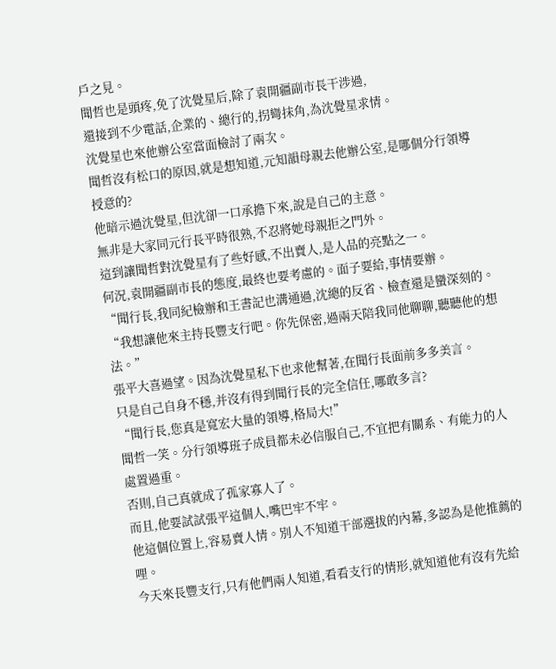戶之見。
聞哲也是頭疼,免了沈覺星后,除了袁開疆副市長干涉過,
還接到不少電話,企業的、總行的,拐彎抹角,為沈覺星求情。
沈覺星也來他辦公室當面檢討了兩次。
聞哲沒有松口的原因,就是想知道,元知韻母親去他辦公室,是哪個分行領導授意的?
他暗示過沈覺星,但沈卻一口承擔下來,說是自己的主意。
無非是大家同元行長平時很熟,不忍將她母親拒之門外。
這到讓聞哲對沈覺星有了些好感,不出賣人,是人品的亮點之一。
何況,袁開疆副市長的態度,最終也要考慮的。面子要給,事情要辦。
“聞行長,我同紀檢辦和王書記也溝通過,沈總的反省、檢查還是蠻深刻的。
“我想讓他來主持長豐支行吧。你先保密,過兩天陪我同他聊聊,聽聽他的想法。”
張平大喜過望。因為沈覺星私下也求他幫著,在聞行長面前多多美言。
只是自己自身不穩,并沒有得到聞行長的完全信任,哪敢多言?
“聞行長,您真是寬宏大量的領導,格局大!”
聞哲一笑。分行領導班子成員都未必信服自己,不宜把有關系、有能力的人處置過重。
否則,自己真就成了孤家寡人了。
而且,他要試試張平這個人,嘴巴牢不牢。
他這個位置上,容易賣人情。別人不知道干部選拔的內幕,多認為是他推薦的哩。
今天來長豐支行,只有他們兩人知道,看看支行的情形,就知道他有沒有先給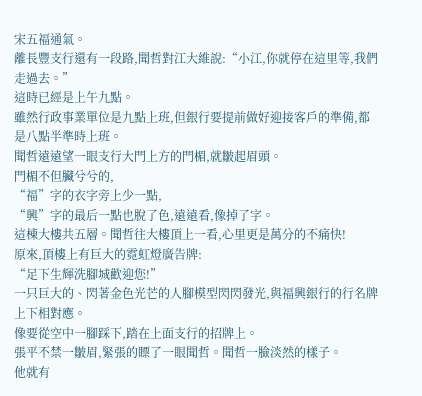宋五福通氣。
離長豐支行還有一段路,聞哲對江大維說:“小江,你就停在這里等,我們走過去。”
這時已經是上午九點。
雖然行政事業單位是九點上班,但銀行要提前做好迎接客戶的準備,都是八點半準時上班。
聞哲遠遠望一眼支行大門上方的門楣,就皺起眉頭。
門楣不但臟兮兮的,
“福”字的衣字旁上少一點,
“興”字的最后一點也脫了色,遠遠看,像掉了字。
這棟大樓共五層。聞哲往大樓頂上一看,心里更是萬分的不痛快!
原來,頂樓上有巨大的霓虹燈廣告牌:
“足下生輝洗腳城歡迎您!”
一只巨大的、閃著金色光芒的人腳模型閃閃發光,與福興銀行的行名牌上下相對應。
像要從空中一腳踩下,踏在上面支行的招牌上。
張平不禁一皺眉,緊張的瞟了一眼聞哲。聞哲一臉淡然的樣子。
他就有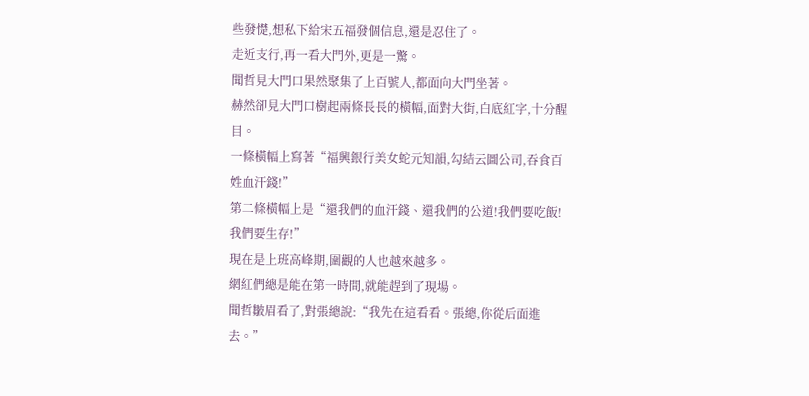些發憷,想私下給宋五福發個信息,還是忍住了。
走近支行,再一看大門外,更是一驚。
聞哲見大門口果然聚集了上百號人,都面向大門坐著。
赫然卻見大門口樹起兩條長長的橫幅,面對大街,白底紅字,十分醒目。
一條橫幅上寫著“福興銀行美女蛇元知韻,勾結云圖公司,吞食百姓血汗錢!”
第二條橫幅上是“還我們的血汗錢、還我們的公道!我們要吃飯!我們要生存!”
現在是上班高峰期,圍觀的人也越來越多。
網紅們總是能在第一時間,就能趕到了現場。
聞哲皺眉看了,對張總說:“我先在這看看。張總,你從后面進去。”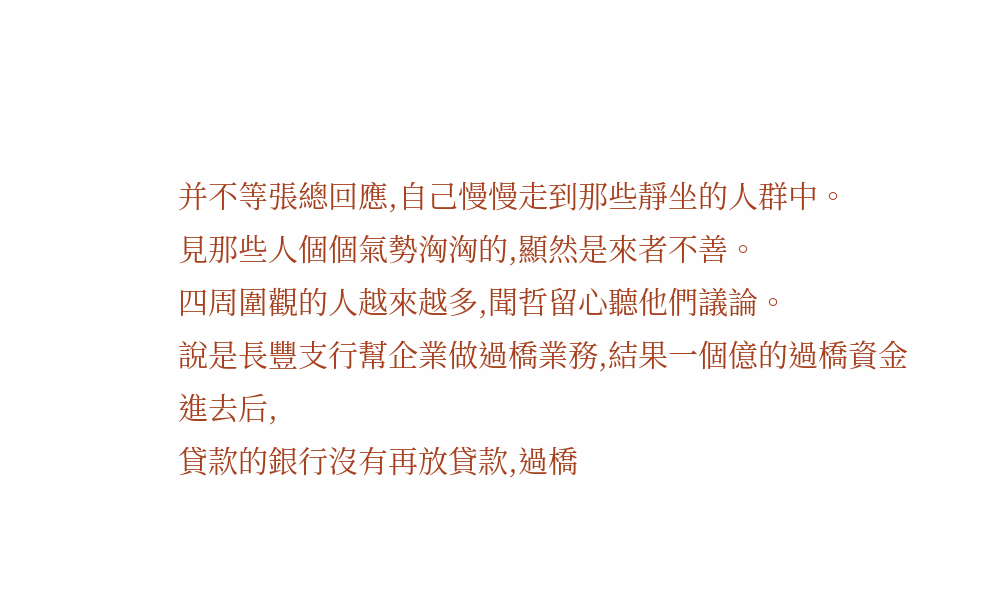并不等張總回應,自己慢慢走到那些靜坐的人群中。
見那些人個個氣勢洶洶的,顯然是來者不善。
四周圍觀的人越來越多,聞哲留心聽他們議論。
說是長豐支行幫企業做過橋業務,結果一個億的過橋資金進去后,
貸款的銀行沒有再放貸款,過橋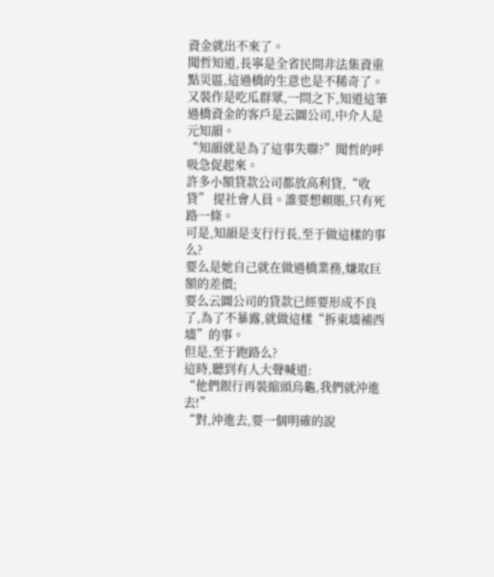資金就出不來了。
聞哲知道,長寧是全省民間非法集資重點災區,這過橋的生意也是不稀奇了。
又裝作是吃瓜群眾,一問之下,知道這筆過橋資金的客戶是云圖公司,中介人是元知韻。
“知韻就是為了這事失聯?”聞哲的呼吸急促起來。
許多小額貸款公司都放高利貸,“收貸” 提社會人員。誰要想賴賬,只有死路一條。
可是,知韻是支行行長,至于做這樣的事么?
要么是她自己就在做過橋業務,嫌取巨額的差價;
要么云圖公司的貸款已經要形成不良了,為了不暴露,就做這樣“拆東墻補西墻”的事。
但是,至于跑路么?
這時,聽到有人大聲喊道:
“他們銀行再裝縮頭烏龜,我們就沖進去!”
“對,沖進去,要一個明確的說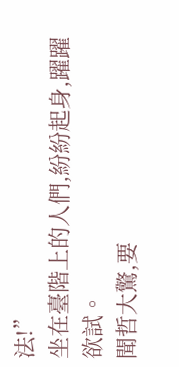法!”
坐在臺階上的人們,紛紛起身,躍躍欲試。
聞哲大驚,要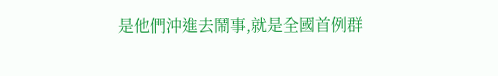是他們沖進去鬧事,就是全國首例群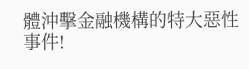體沖擊金融機構的特大惡性事件!